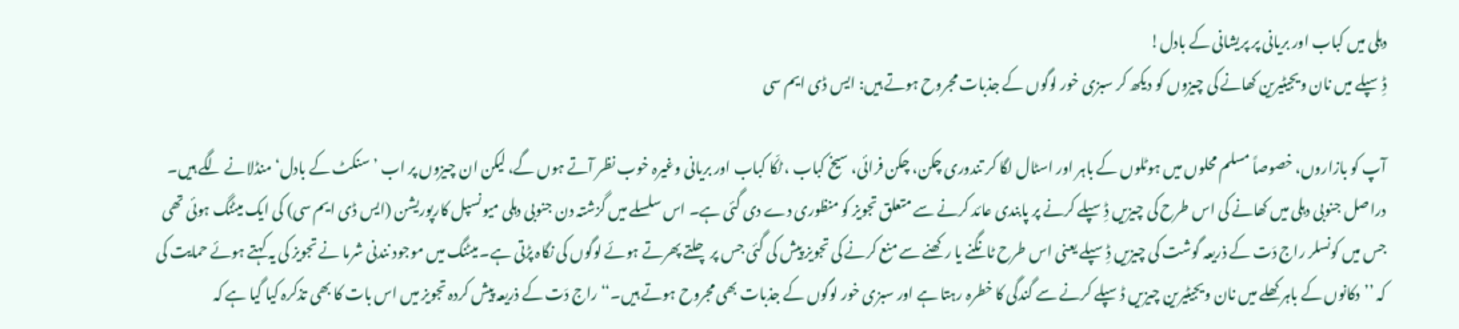دہلی میں کباب اور بریانی پر پریشانی کے بادل!
ڈِسپلے میں نان ویجیٹیرین کھانے کی چیزوں کو دیکھ کر سبزی خور لوگوں کے جذبات مجروح ہوتے ہیں: ایس ڈی ایم سی

آپ کو بازاروں، خصوصاً مسلم محلوں میں ہوٹلوں کے باہر اور اسٹال لگا کر تندوری چکن، چکن فرائی، سیخ کباب ، ٹکّا کباب اور بریانی وغیرہ خوب نظر آتے ہوں گے، لیکن ان چیزوں پر اب ’سنکٹ کے بادل‘ منڈلانے لگے ہیں۔ دراصل جنوبی دہلی میں کھانے کی اس طرح کی چیزیں ڈِسپلے کرنے پر پابندی عائد کرنے سے متعلق تجویز کو منظوری دے دی گئی ہے۔ اس سلسلے میں گزشتہ دن جنوبی دہلی میونسپل کارپوریشن (ایس ڈی ایم سی) کی ایک میٹنگ ہوئی تھی جس میں کونسلر راج دَت کے ذریعہ گوشت کی چیزیں ڈِسپلے یعنی اس طرح ٹانگنے یا رکھنے سے منع کرنے کی تجویز پیش کی گئی جس پر چلتے پھرتے ہوئے لوگوں کی نگاہ پڑتی ہے۔ میٹنگ میں موجود نندنی شرما نے تجویز کی یہ کہتے ہوئے حمایت کی کہ ’’دکانوں کے باہر کھلے میں نان ویجیٹیرین چیزیں ڈسپلے کرنے سے گندگی کا خطرہ رہتا ہے اور سبزی خور لوگوں کے جذبات بھی مجروح ہوتے ہیں۔‘‘ راج دَت کے ذریعہ پیش کردہ تجویز میں اس بات کا بھی تذکرہ کیا گیا ہے کہ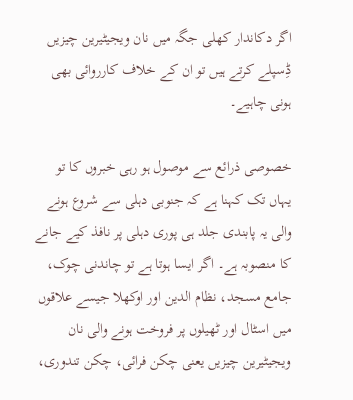اگر دکاندار کھلی جگہ میں نان ویجیٹیرین چیزیں ڈِسپلے کرتے ہیں تو ان کے خلاف کارروائی بھی ہونی چاہیے۔

خصوصی ذرائع سے موصول ہو رہی خبروں کا تو یہاں تک کہنا ہے کہ جنوبی دہلی سے شروع ہونے والی یہ پابندی جلد ہی پوری دہلی پر نافذ کیے جانے کا منصوبہ ہے۔ اگر ایسا ہوتا ہے تو چاندنی چوک، جامع مسجد، نظام الدین اور اوکھلا جیسے علاقوں میں اسٹال اور ٹھیلوں پر فروخت ہونے والی نان ویجیٹیرین چیزیں یعنی چکن فرائی، چکن تندوری،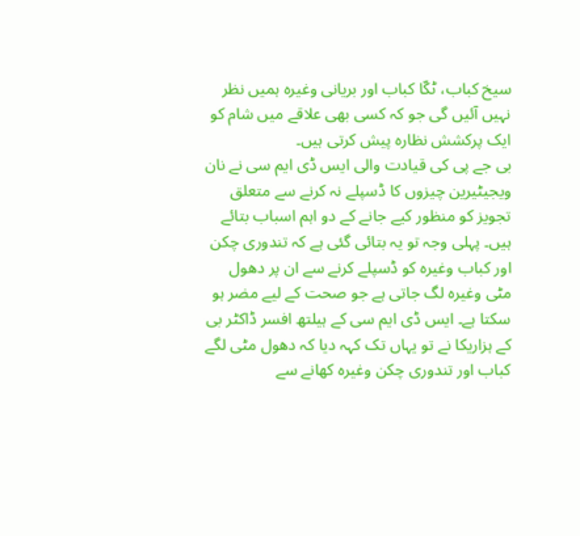سیخ کباب، ٹکّا کباب اور بریانی وغیرہ ہمیں نظر نہیں آئیں گی جو کہ کسی بھی علاقے میں شام کو ایک پرکشش نظارہ پیش کرتی ہیں۔
بی جے پی کی قیادت والی ایس ڈی ایم سی نے نان ویجیٹیرین چیزوں کا ڈسپلے نہ کرنے سے متعلق تجویز کو منظور کیے جانے کے دو اہم اسباب بتائے ہیں۔ پہلی وجہ تو یہ بتائی گئی ہے کہ تندوری چکن اور کباب وغیرہ کو ڈسپلے کرنے سے ان پر دھول مٹی وغیرہ لگ جاتی ہے جو صحت کے لیے مضر ہو سکتا ہے۔ ایس ڈی ایم سی کے ہیلتھ افسر ڈاکٹر بی کے ہزاریکا نے تو یہاں تک کہہ دیا کہ دھول مٹی لگے کباب اور تندوری چکن وغیرہ کھانے سے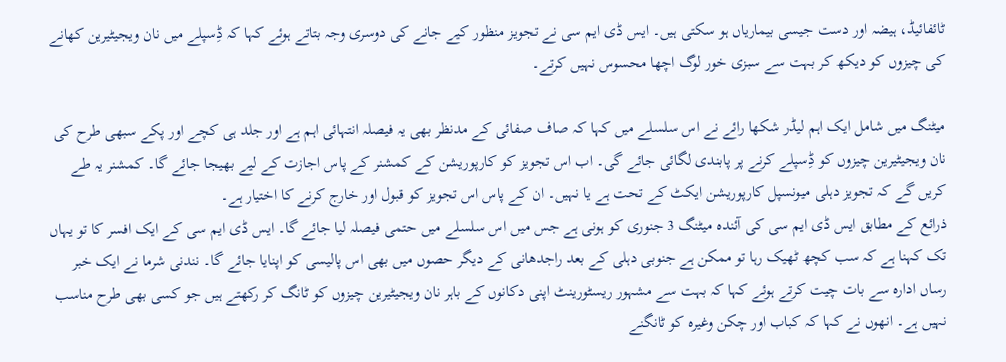ٹائفائیڈ، ہیضہ اور دست جیسی بیماریاں ہو سکتی ہیں۔ ایس ڈی ایم سی نے تجویز منظور کیے جانے کی دوسری وجہ بتاتے ہوئے کہا کہ ڈِسپلے میں نان ویجیٹیرین کھانے کی چیزوں کو دیکھ کر بہت سے سبزی خور لوگ اچھا محسوس نہیں کرتے۔

میٹنگ میں شامل ایک اہم لیڈر شکھا رائے نے اس سلسلے میں کہا کہ صاف صفائی کے مدنظر بھی یہ فیصلہ انتہائی اہم ہے اور جلد ہی کچے اور پکے سبھی طرح کی نان ویجیٹیرین چیزوں کو ڈِسپلے کرنے پر پابندی لگائی جائے گی۔ اب اس تجویز کو کارپوریشن کے کمشنر کے پاس اجازت کے لیے بھیجا جائے گا۔ کمشنر یہ طے کریں گے کہ تجویز دہلی میونسپل کارپوریشن ایکٹ کے تحت ہے یا نہیں۔ ان کے پاس اس تجویز کو قبول اور خارج کرنے کا اختیار ہے۔
ذرائع کے مطابق ایس ڈی ایم سی کی آئندہ میٹنگ 3 جنوری کو ہونی ہے جس میں اس سلسلے میں حتمی فیصلہ لیا جائے گا۔ ایس ڈی ایم سی کے ایک افسر کا تو یہاں تک کہنا ہے کہ سب کچھ ٹھیک رہا تو ممکن ہے جنوبی دہلی کے بعد راجدھانی کے دیگر حصوں میں بھی اس پالیسی کو اپنایا جائے گا۔ نندنی شرما نے ایک خبر رساں ادارہ سے بات چیت کرتے ہوئے کہا کہ بہت سے مشہور ریسٹورینٹ اپنی دکانوں کے باہر نان ویجیٹیرین چیزوں کو ٹانگ کر رکھتے ہیں جو کسی بھی طرح مناسب نہیں ہے۔ انھوں نے کہا کہ کباب اور چکن وغیرہ کو ٹانگنے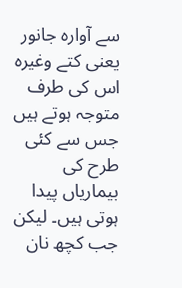سے آوارہ جانور یعنی کتے وغیرہ اس کی طرف متوجہ ہوتے ہیں جس سے کئی طرح کی بیماریاں پیدا ہوتی ہیں۔ لیکن جب کچھ نان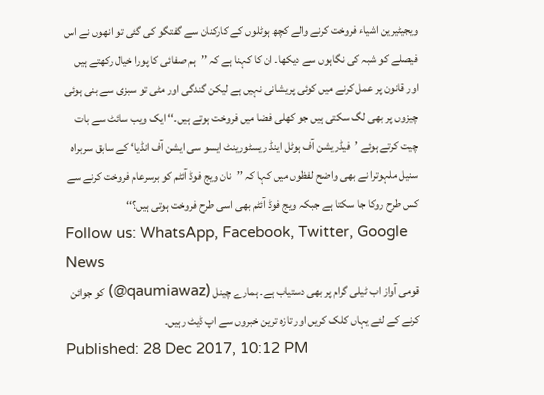ویجیٹیرین اشیاء فروخت کرنے والے کچھ ہوٹلوں کے کارکنان سے گفتگو کی گئی تو انھوں نے اس فیصلے کو شبہ کی نگاہوں سے دیکھا۔ ان کا کہنا ہے کہ ’’ہم صفائی کا پورا خیال رکھتے ہیں اور قانون پر عمل کرنے میں کوئی پریشانی نہیں ہے لیکن گندگی اور مٹی تو سبزی سے بنی ہوئی چیزوں پر بھی لگ سکتی ہیں جو کھلی فضا میں فروخت ہوتے ہیں۔‘‘ ایک ویب سائٹ سے بات چیت کرتے ہوئے ’فیڈریشن آف ہوٹل اینڈ ریسٹورینٹ ایسو سی ایشن آف انڈیا‘ کے سابق سربراہ سنیل ملہوترا نے بھی واضح لفظوں میں کہا کہ ’’نان ویج فوڈ آئٹم کو برسرعام فروخت کرنے سے کس طرح روکا جا سکتا ہے جبکہ ویج فوڈ آئٹم بھی اسی طرح فروخت ہوتی ہیں؟‘‘
Follow us: WhatsApp, Facebook, Twitter, Google News
قومی آواز اب ٹیلی گرام پر بھی دستیاب ہے۔ ہمارے چینل (qaumiawaz@) کو جوائن کرنے کے لئے یہاں کلک کریں اور تازہ ترین خبروں سے اپ ڈیٹ رہیں۔
Published: 28 Dec 2017, 10:12 PM